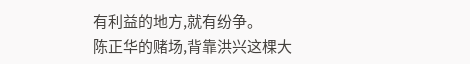有利益的地方,就有纷争。
陈正华的赌场,背靠洪兴这棵大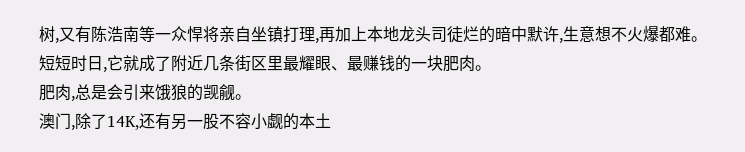树,又有陈浩南等一众悍将亲自坐镇打理,再加上本地龙头司徒烂的暗中默许,生意想不火爆都难。
短短时日,它就成了附近几条街区里最耀眼、最赚钱的一块肥肉。
肥肉,总是会引来饿狼的觊觎。
澳门,除了14K,还有另一股不容小觑的本土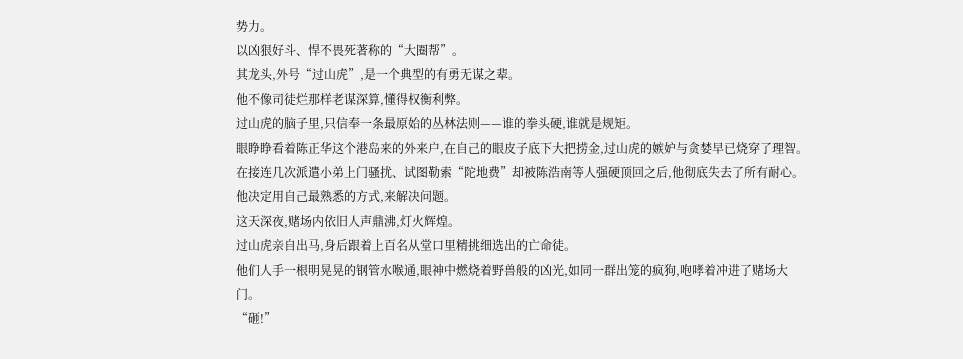势力。
以凶狠好斗、悍不畏死著称的“大圈帮”。
其龙头,外号“过山虎”,是一个典型的有勇无谋之辈。
他不像司徒烂那样老谋深算,懂得权衡利弊。
过山虎的脑子里,只信奉一条最原始的丛林法则——谁的拳头硬,谁就是规矩。
眼睁睁看着陈正华这个港岛来的外来户,在自己的眼皮子底下大把捞金,过山虎的嫉妒与贪婪早已烧穿了理智。
在接连几次派遣小弟上门骚扰、试图勒索“陀地费”却被陈浩南等人强硬顶回之后,他彻底失去了所有耐心。
他决定用自己最熟悉的方式,来解决问题。
这天深夜,赌场内依旧人声鼎沸,灯火辉煌。
过山虎亲自出马,身后跟着上百名从堂口里精挑细选出的亡命徒。
他们人手一根明晃晃的钢管水喉通,眼神中燃烧着野兽般的凶光,如同一群出笼的疯狗,咆哮着冲进了赌场大门。
“砸!”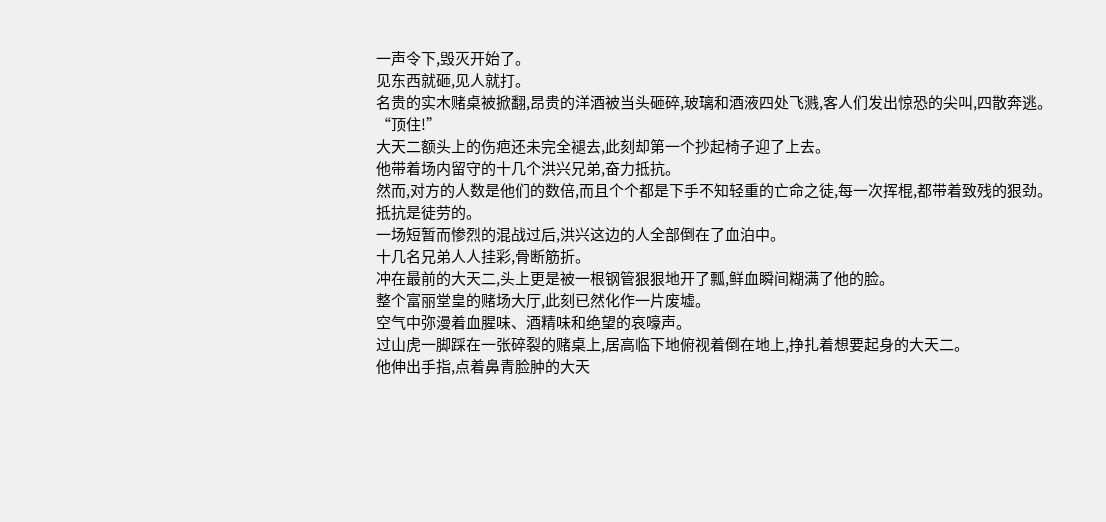一声令下,毁灭开始了。
见东西就砸,见人就打。
名贵的实木赌桌被掀翻,昂贵的洋酒被当头砸碎,玻璃和酒液四处飞溅,客人们发出惊恐的尖叫,四散奔逃。
“顶住!”
大天二额头上的伤疤还未完全褪去,此刻却第一个抄起椅子迎了上去。
他带着场内留守的十几个洪兴兄弟,奋力抵抗。
然而,对方的人数是他们的数倍,而且个个都是下手不知轻重的亡命之徒,每一次挥棍,都带着致残的狠劲。
抵抗是徒劳的。
一场短暂而惨烈的混战过后,洪兴这边的人全部倒在了血泊中。
十几名兄弟人人挂彩,骨断筋折。
冲在最前的大天二,头上更是被一根钢管狠狠地开了瓢,鲜血瞬间糊满了他的脸。
整个富丽堂皇的赌场大厅,此刻已然化作一片废墟。
空气中弥漫着血腥味、酒精味和绝望的哀嚎声。
过山虎一脚踩在一张碎裂的赌桌上,居高临下地俯视着倒在地上,挣扎着想要起身的大天二。
他伸出手指,点着鼻青脸肿的大天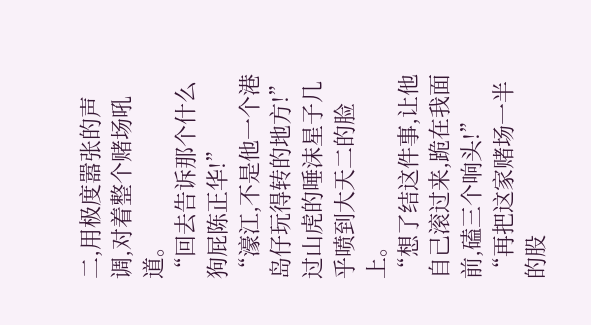二,用极度嚣张的声调,对着整个赌场吼道。
“回去告诉那个什么狗屁陈正华!”
“濠江,不是他一个港岛仔玩得转的地方!”
过山虎的唾沫星子几乎喷到大天二的脸上。
“想了结这件事,让他自己滚过来,跪在我面前,磕三个响头!”
“再把这家赌场一半的股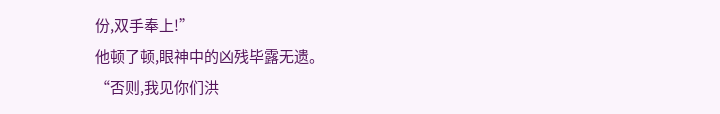份,双手奉上!”
他顿了顿,眼神中的凶残毕露无遗。
“否则,我见你们洪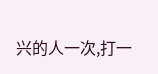兴的人一次,打一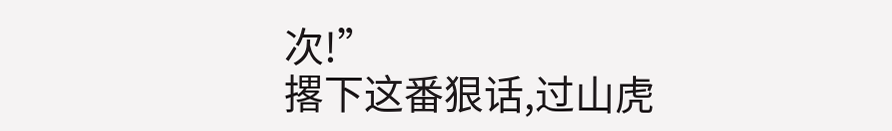次!”
撂下这番狠话,过山虎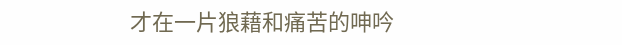才在一片狼藉和痛苦的呻吟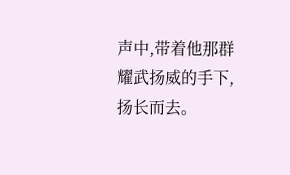声中,带着他那群耀武扬威的手下,扬长而去。